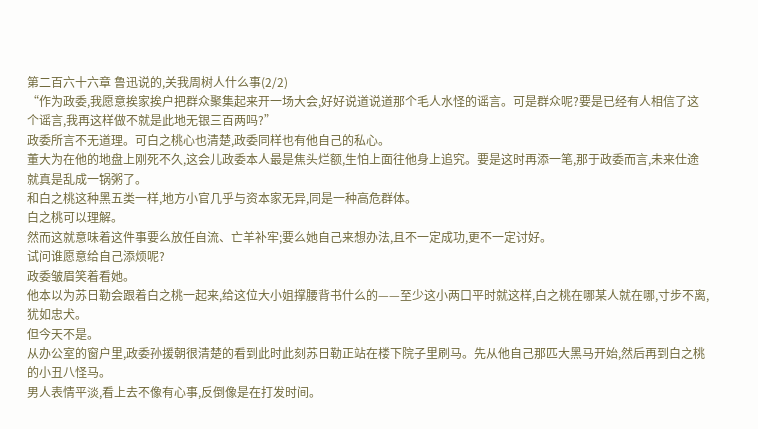第二百六十六章 鲁迅说的,关我周树人什么事(2/2)
“作为政委,我愿意挨家挨户把群众聚集起来开一场大会,好好说道说道那个毛人水怪的谣言。可是群众呢?要是已经有人相信了这个谣言,我再这样做不就是此地无银三百两吗?”
政委所言不无道理。可白之桃心也清楚,政委同样也有他自己的私心。
董大为在他的地盘上刚死不久,这会儿政委本人最是焦头烂额,生怕上面往他身上追究。要是这时再添一笔,那于政委而言,未来仕途就真是乱成一锅粥了。
和白之桃这种黑五类一样,地方小官几乎与资本家无异,同是一种高危群体。
白之桃可以理解。
然而这就意味着这件事要么放任自流、亡羊补牢;要么她自己来想办法,且不一定成功,更不一定讨好。
试问谁愿意给自己添烦呢?
政委皱眉笑着看她。
他本以为苏日勒会跟着白之桃一起来,给这位大小姐撑腰背书什么的——至少这小两口平时就这样,白之桃在哪某人就在哪,寸步不离,犹如忠犬。
但今天不是。
从办公室的窗户里,政委孙援朝很清楚的看到此时此刻苏日勒正站在楼下院子里刷马。先从他自己那匹大黑马开始,然后再到白之桃的小丑八怪马。
男人表情平淡,看上去不像有心事,反倒像是在打发时间。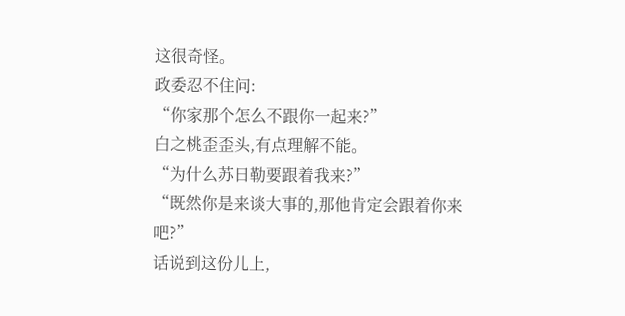这很奇怪。
政委忍不住问:
“你家那个怎么不跟你一起来?”
白之桃歪歪头,有点理解不能。
“为什么苏日勒要跟着我来?”
“既然你是来谈大事的,那他肯定会跟着你来吧?”
话说到这份儿上,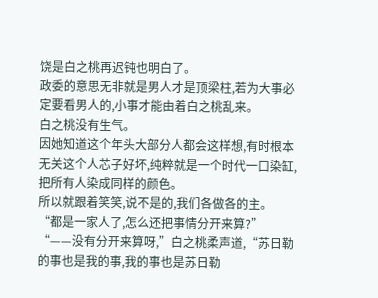饶是白之桃再迟钝也明白了。
政委的意思无非就是男人才是顶梁柱,若为大事必定要看男人的,小事才能由着白之桃乱来。
白之桃没有生气。
因她知道这个年头大部分人都会这样想,有时根本无关这个人芯子好坏,纯粹就是一个时代一口染缸,把所有人染成同样的颜色。
所以就跟着笑笑,说不是的,我们各做各的主。
“都是一家人了,怎么还把事情分开来算?”
“——没有分开来算呀,”白之桃柔声道,“苏日勒的事也是我的事,我的事也是苏日勒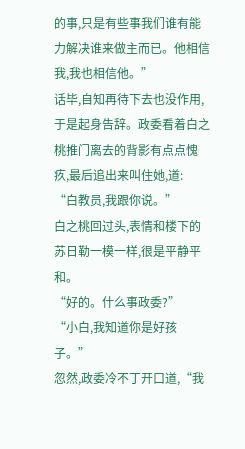的事,只是有些事我们谁有能力解决谁来做主而已。他相信我,我也相信他。”
话毕,自知再待下去也没作用,于是起身告辞。政委看着白之桃推门离去的背影有点点愧疚,最后追出来叫住她,道:
“白教员,我跟你说。”
白之桃回过头,表情和楼下的苏日勒一模一样,很是平静平和。
“好的。什么事政委?”
“小白,我知道你是好孩子。”
忽然,政委冷不丁开口道,“我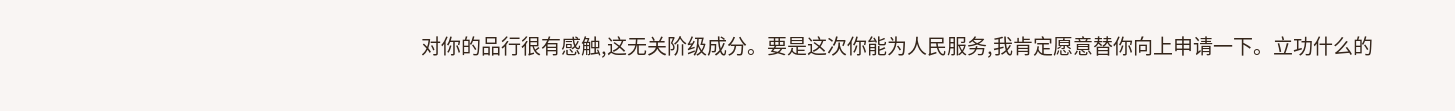对你的品行很有感触,这无关阶级成分。要是这次你能为人民服务,我肯定愿意替你向上申请一下。立功什么的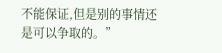不能保证,但是别的事情还是可以争取的。”